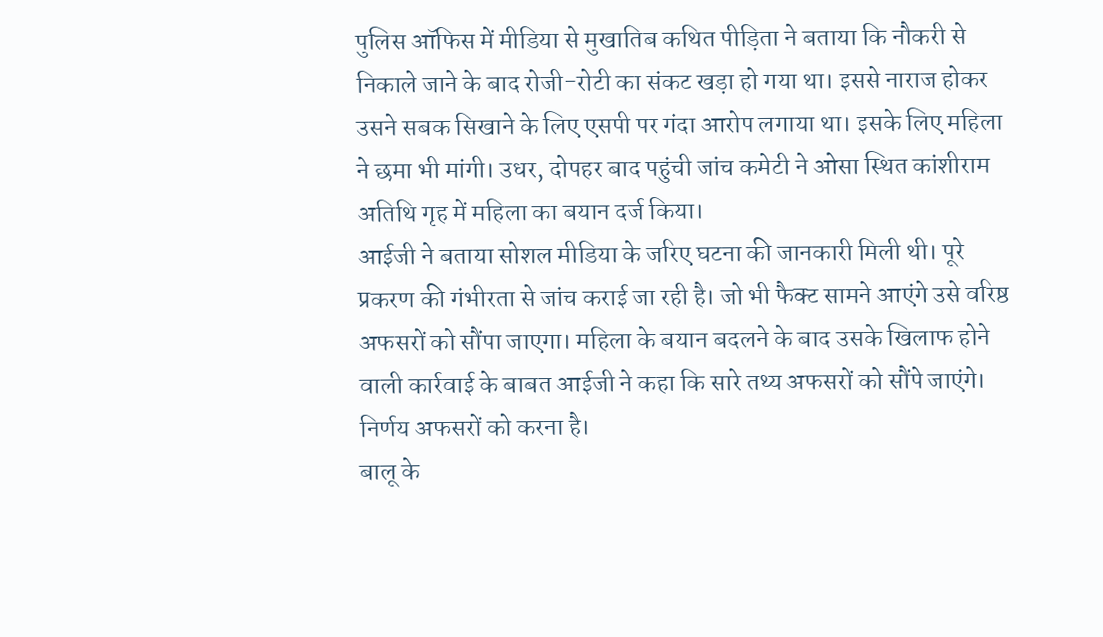पुलिस ऑफिस में मीडिया से मुखातिब कथित पीड़िता ने बताया कि नौकरी से निकाले जाने के बाद रोजी-रोटी का संकट खड़ा हो गया था। इससे नाराज होकर उसने सबक सिखाने के लिए एसपी पर गंदा आरोप लगाया था। इसके लिए महिला ने छमा भी मांगी। उधर, दोपहर बाद पहुंची जांच कमेटी ने ओसा स्थित कांशीराम अतिथि गृह में महिला का बयान दर्ज किया।
आईजी ने बताया सोशल मीडिया के जरिए घटना की जानकारी मिली थी। पूरे प्रकरण की गंभीरता से जांच कराई जा रही है। जो भी फैक्ट सामने आएंगे उसे वरिष्ठ अफसरों को सौंपा जाएगा। महिला के बयान बदलने के बाद उसके खिलाफ होने वाली कार्रवाई के बाबत आईजी ने कहा कि सारे तथ्य अफसरों को सौंपे जाएंगे। निर्णय अफसरों को करना है।
बालू के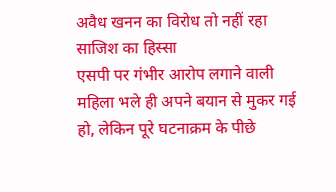अवैध खनन का विरोध तो नहीं रहा साजिश का हिस्सा
एसपी पर गंभीर आरोप लगाने वाली महिला भले ही अपने बयान से मुकर गई हो, लेकिन पूरे घटनाक्रम के पीछे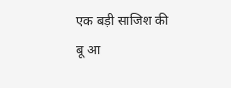एक बड़ी साजिश की बू आ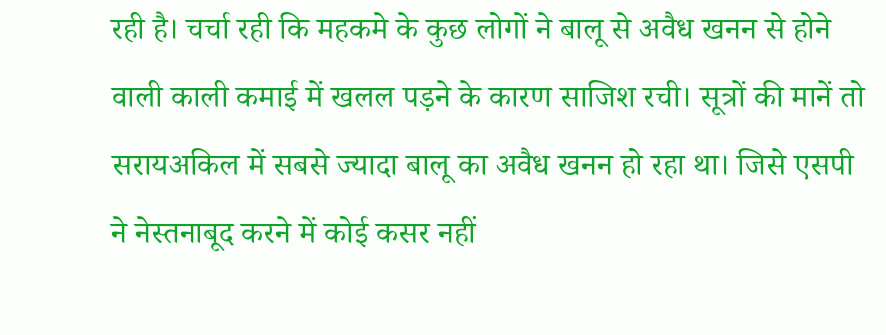रही है। चर्चा रही कि महकमे के कुछ लोगों ने बालू से अवैध खनन से होने वाली काली कमाई में खलल पड़ने के कारण साजिश रची। सूत्रों की मानें तो सरायअकिल में सबसे ज्यादा बालू का अवैध खनन हो रहा था। जिसे एसपी ने नेस्तनाबूद करने में कोई कसर नहीं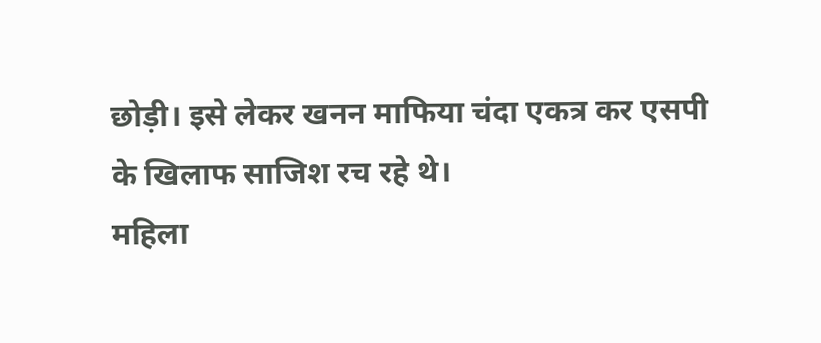छोड़ी। इसे लेकर खनन माफिया चंदा एकत्र कर एसपी के खिलाफ साजिश रच रहे थे।
महिला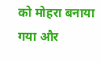को मोहरा बनाया गया और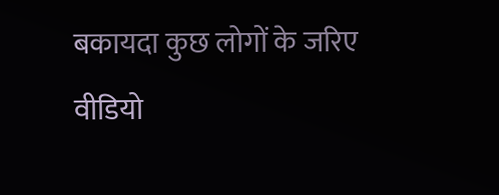बकायदा कुछ लोगों के जरिए वीडियो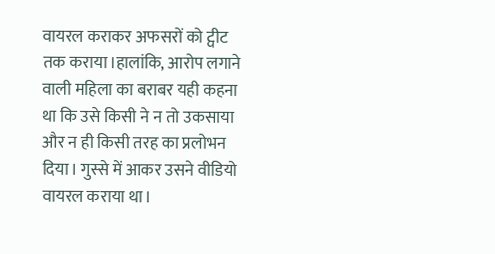वायरल कराकर अफसरों को ट्वीट तक कराया।हालांकि, आरोप लगाने वाली महिला का बराबर यही कहना था कि उसे किसी ने न तो उकसाया और न ही किसी तरह का प्रलोभन दिया। गुस्से में आकर उसने वीडियो वायरल कराया था।